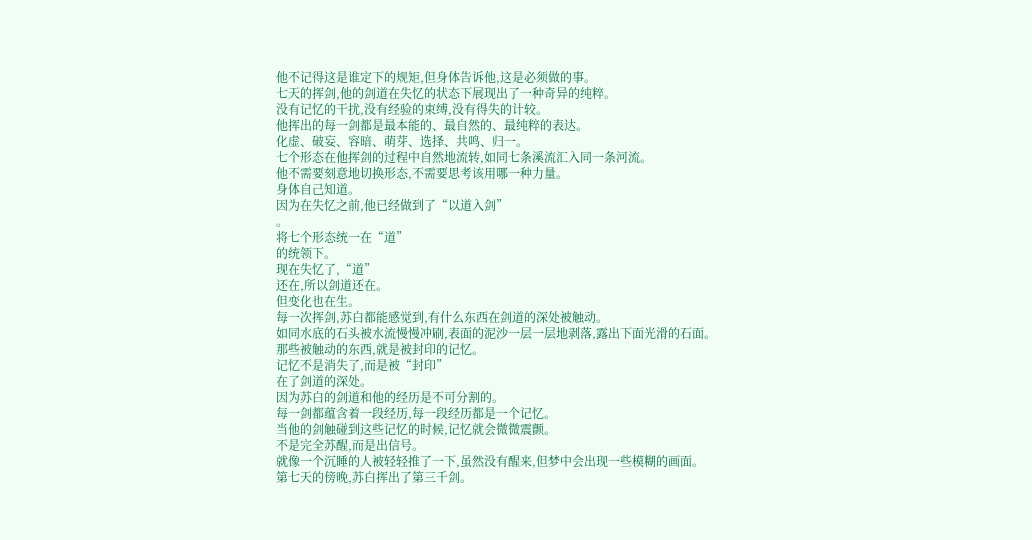他不记得这是谁定下的规矩,但身体告诉他,这是必须做的事。
七天的挥剑,他的剑道在失忆的状态下展现出了一种奇异的纯粹。
没有记忆的干扰,没有经验的束缚,没有得失的计较。
他挥出的每一剑都是最本能的、最自然的、最纯粹的表达。
化虚、破妄、容暗、萌芽、选择、共鸣、归一。
七个形态在他挥剑的过程中自然地流转,如同七条溪流汇入同一条河流。
他不需要刻意地切换形态,不需要思考该用哪一种力量。
身体自己知道。
因为在失忆之前,他已经做到了“以道入剑”
。
将七个形态统一在“道”
的统领下。
现在失忆了,“道”
还在,所以剑道还在。
但变化也在生。
每一次挥剑,苏白都能感觉到,有什么东西在剑道的深处被触动。
如同水底的石头被水流慢慢冲刷,表面的泥沙一层一层地剥落,露出下面光滑的石面。
那些被触动的东西,就是被封印的记忆。
记忆不是消失了,而是被“封印”
在了剑道的深处。
因为苏白的剑道和他的经历是不可分割的。
每一剑都蕴含着一段经历,每一段经历都是一个记忆。
当他的剑触碰到这些记忆的时候,记忆就会微微震颤。
不是完全苏醒,而是出信号。
就像一个沉睡的人被轻轻推了一下,虽然没有醒来,但梦中会出现一些模糊的画面。
第七天的傍晚,苏白挥出了第三千剑。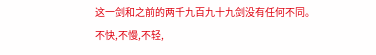这一剑和之前的两千九百九十九剑没有任何不同。
不快,不慢,不轻,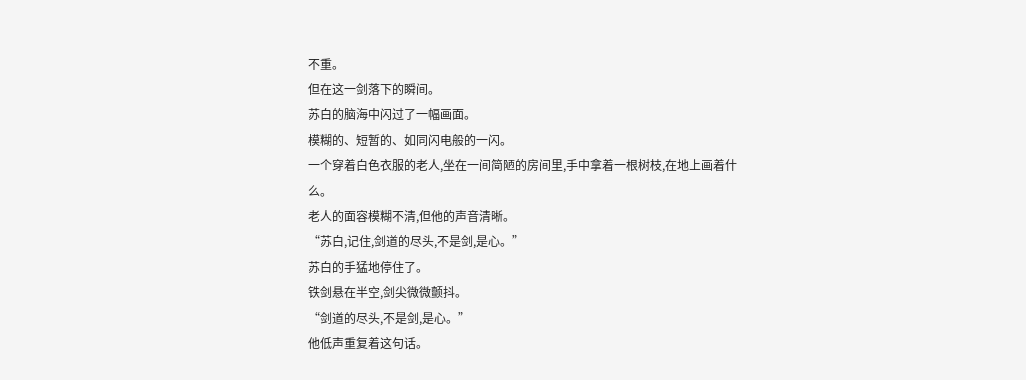不重。
但在这一剑落下的瞬间。
苏白的脑海中闪过了一幅画面。
模糊的、短暂的、如同闪电般的一闪。
一个穿着白色衣服的老人,坐在一间简陋的房间里,手中拿着一根树枝,在地上画着什么。
老人的面容模糊不清,但他的声音清晰。
“苏白,记住,剑道的尽头,不是剑,是心。”
苏白的手猛地停住了。
铁剑悬在半空,剑尖微微颤抖。
“剑道的尽头,不是剑,是心。”
他低声重复着这句话。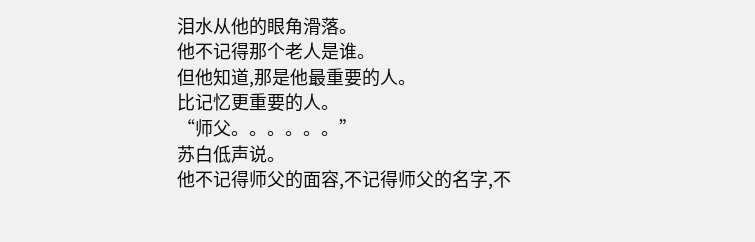泪水从他的眼角滑落。
他不记得那个老人是谁。
但他知道,那是他最重要的人。
比记忆更重要的人。
“师父。。。。。。”
苏白低声说。
他不记得师父的面容,不记得师父的名字,不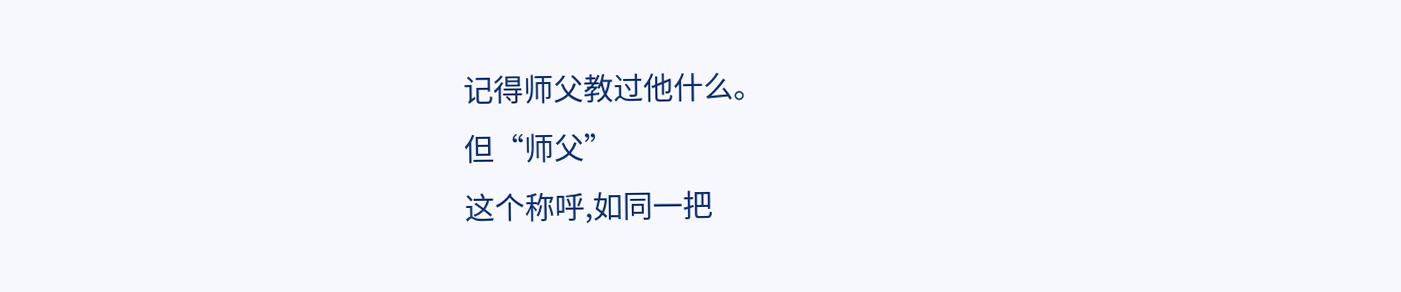记得师父教过他什么。
但“师父”
这个称呼,如同一把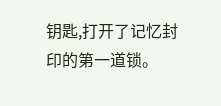钥匙,打开了记忆封印的第一道锁。